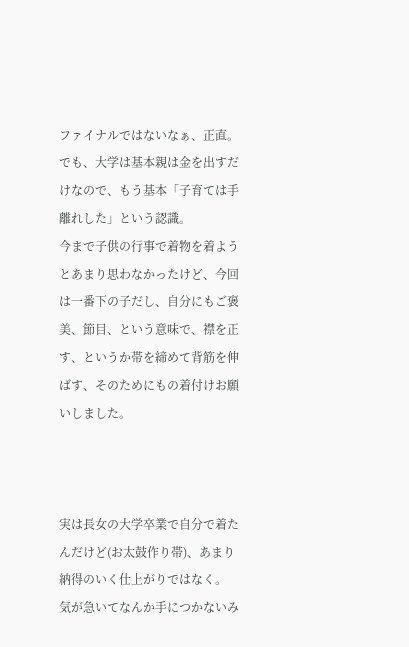ファイナルではないなぁ、正直。
でも、大学は基本親は金を出すだけなので、もう基本「子育ては手離れした」という認識。
今まで子供の行事で着物を着ようとあまり思わなかったけど、今回は一番下の子だし、自分にもご褒美、節目、という意味で、襟を正す、というか帯を締めて背筋を伸ばす、そのためにもの着付けお願いしました。



実は長女の大学卒業で自分で着たんだけど(お太鼓作り帯)、あまり納得のいく仕上がりではなく。
気が急いてなんか手につかないみ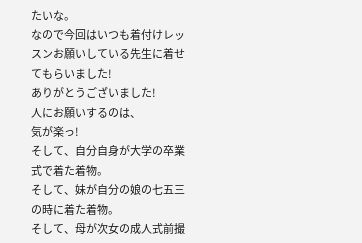たいな。
なので今回はいつも着付けレッスンお願いしている先生に着せてもらいました!
ありがとうございました!
人にお願いするのは、
気が楽っ!
そして、自分自身が大学の卒業式で着た着物。
そして、妹が自分の娘の七五三の時に着た着物。
そして、母が次女の成人式前撮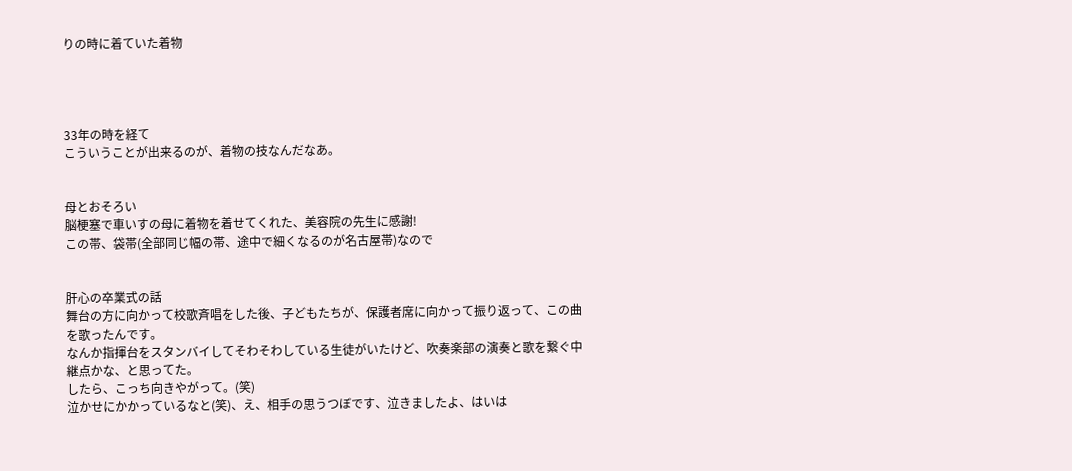りの時に着ていた着物




33年の時を経て
こういうことが出来るのが、着物の技なんだなあ。


母とおそろい
脳梗塞で車いすの母に着物を着せてくれた、美容院の先生に感謝!
この帯、袋帯(全部同じ幅の帯、途中で細くなるのが名古屋帯)なので


肝心の卒業式の話
舞台の方に向かって校歌斉唱をした後、子どもたちが、保護者席に向かって振り返って、この曲を歌ったんです。
なんか指揮台をスタンバイしてそわそわしている生徒がいたけど、吹奏楽部の演奏と歌を繋ぐ中継点かな、と思ってた。
したら、こっち向きやがって。(笑)
泣かせにかかっているなと(笑)、え、相手の思うつぼです、泣きましたよ、はいは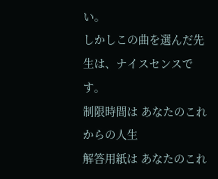い。
しかしこの曲を選んだ先生は、ナイスセンスです。
制限時間は あなたのこれからの人生
解答用紙は あなたのこれ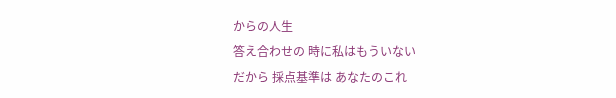からの人生
答え合わせの 時に私はもういない
だから 採点基準は あなたのこれ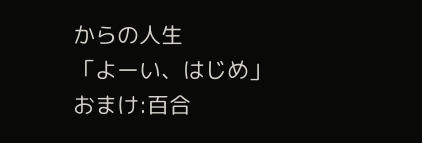からの人生
「よーい、はじめ」
おまけ:百合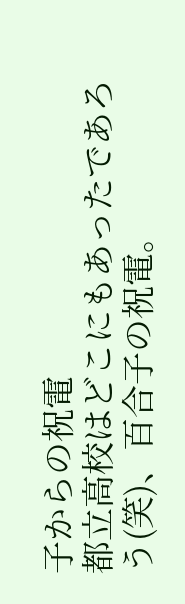子からの祝電
都立高校はどこにもあったであろう(笑)、百合子の祝電。